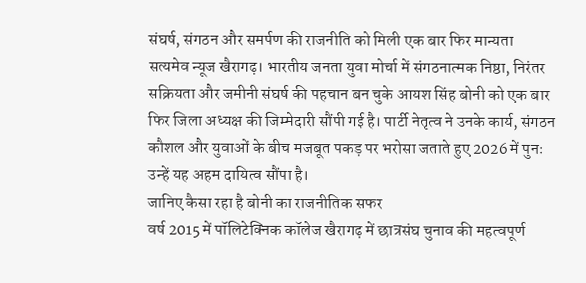संघर्ष, संगठन और समर्पण की राजनीति को मिली एक बार फिर मान्यता
सत्यमेव न्यूज खैरागढ़। भारतीय जनता युवा मोर्चा में संगठनात्मक निष्ठा, निरंतर सक्रियता और जमीनी संघर्ष की पहचान बन चुके आयश सिंह बोनी को एक बार फिर जिला अध्यक्ष की जिम्मेदारी सौंपी गई है। पार्टी नेतृत्व ने उनके कार्य, संगठन कौशल और युवाओं के बीच मजबूत पकड़ पर भरोसा जताते हुए 2026 में पुनः उन्हें यह अहम दायित्व सौंपा है।
जानिए कैसा रहा है बोनी का राजनीतिक सफर
वर्ष 2015 में पॉलिटेक्निक कॉलेज खैरागढ़ में छात्रसंघ चुनाव की महत्वपूर्ण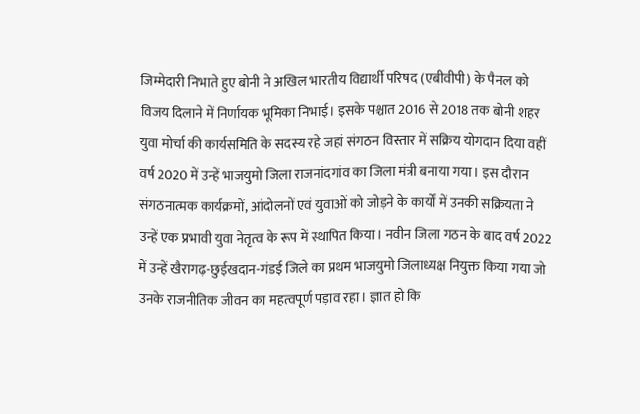जिम्मेदारी निभाते हुए बोनी ने अखिल भारतीय विद्यार्थी परिषद (एबीवीपी) के पैनल को विजय दिलाने में निर्णायक भूमिका निभाई। इसके पश्चात 2016 से 2018 तक बोनी शहर युवा मोर्चा की कार्यसमिति के सदस्य रहे जहां संगठन विस्तार में सक्रिय योगदान दिया वहीं वर्ष 2020 में उन्हें भाजयुमो जिला राजनांदगांव का जिला मंत्री बनाया गया। इस दौरान संगठनात्मक कार्यक्रमों, आंदोलनों एवं युवाओं को जोड़ने के कार्यों में उनकी सक्रियता ने उन्हें एक प्रभावी युवा नेतृत्व के रूप में स्थापित किया। नवीन जिला गठन के बाद वर्ष 2022 में उन्हें खैरागढ़-छुईखदान-गंडई जिले का प्रथम भाजयुमो जिलाध्यक्ष नियुक्त किया गया जो उनके राजनीतिक जीवन का महत्वपूर्ण पड़ाव रहा। ज्ञात हो कि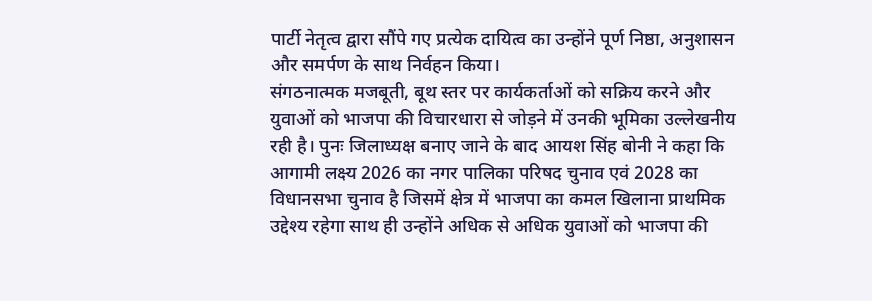पार्टी नेतृत्व द्वारा सौंपे गए प्रत्येक दायित्व का उन्होंने पूर्ण निष्ठा, अनुशासन और समर्पण के साथ निर्वहन किया।
संगठनात्मक मजबूती, बूथ स्तर पर कार्यकर्ताओं को सक्रिय करने और युवाओं को भाजपा की विचारधारा से जोड़ने में उनकी भूमिका उल्लेखनीय रही है। पुनः जिलाध्यक्ष बनाए जाने के बाद आयश सिंह बोनी ने कहा कि आगामी लक्ष्य 2026 का नगर पालिका परिषद चुनाव एवं 2028 का विधानसभा चुनाव है जिसमें क्षेत्र में भाजपा का कमल खिलाना प्राथमिक उद्देश्य रहेगा साथ ही उन्होंने अधिक से अधिक युवाओं को भाजपा की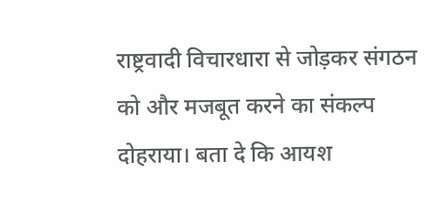राष्ट्रवादी विचारधारा से जोड़कर संगठन को और मजबूत करने का संकल्प दोहराया। बता दे कि आयश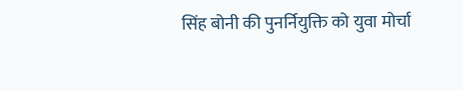सिंह बोनी की पुनर्नियुक्ति को युवा मोर्चा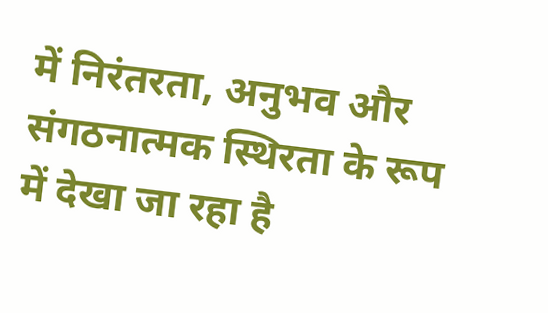में निरंतरता, अनुभव और संगठनात्मक स्थिरता के रूप में देखा जा रहा है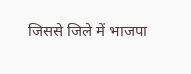जिससे जिले में भाजपा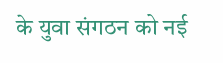के युवा संगठन को नई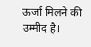ऊर्जा मिलने की उम्मीद है।